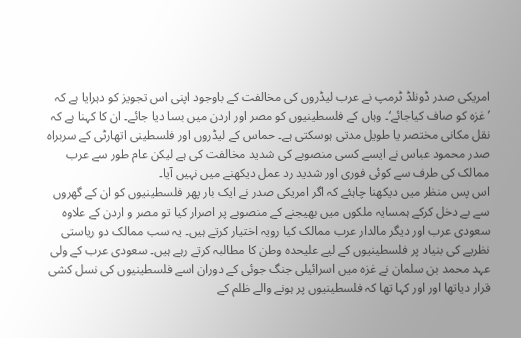امریکی صدر ڈونلڈ ٹرمپ نے عرب لیڈروں کی مخالفت کے باوجود اپنی اس تجویز کو دہرایا ہے کہ ’غزہ کو صاف کیاجائے‘۔ وہاں کے فلسطینیوں کو مصر اور اردن میں بسا دیا جائے۔ ان کا کہنا ہے کہ نقل مکانی مختصر یا طویل مدتی ہوسکتی ہے۔ حماس کے لیڈروں اور فلسطینی اتھارٹی کے سربراہ صدر محمود عباس نے ایسے کسی منصوبے کی شدید مخالفت کی ہے لیکن عام طور سے عرب ممالک کی طرف سے کوئی فوری اور شدید رد عمل دیکھنے میں نہیں آیا۔
اس پس منظر میں دیکھنا چاہئے کہ اگر امریکی صدر نے ایک بار پھر فلسطینیوں کو ان کے گھروں سے بے دخل کرکے ہمسایہ ملکوں میں بھیجنے کے منصوبے پر اصرار کیا تو مصر و اردن کے علاوہ سعودی عرب اور دیگر مالدار عرب ممالک کیا رویہ اختیار کرتے ہیں۔ یہ سب ممالک دو ریاستی نظریے کی بنیاد پر فلسطینیوں کے لیے علیحدہ وطن کا مطالبہ کرتے رہے ہیں۔ سعودی عرب کے ولی عہد محمد بن سلمان نے غزہ میں اسرائیلی جنگ جوئی کے دوران اسے فلسطینیوں کی نسل کشی قرار دیاتھا اور اور کہا تھا کہ فلسطینیوں پر ہونے والے ظلم کے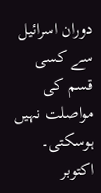دوران اسرائیل سے کسی قسم کی مواصلت نہیں ہوسکتی۔ اکتوبر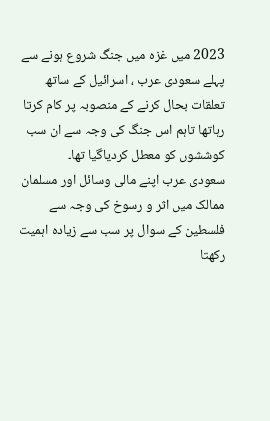2023 میں غزہ میں جنگ شروع ہونے سے پہلے سعودی عرب ، اسرائیل کے ساتھ تعلقات بحال کرنے کے منصوبہ پر کام کرتا رہاتھا تاہم اس جنگ کی وجہ سے ان سب کوششوں کو معطل کردیاگیا تھا۔
سعودی عرب اپنے مالی وسائل اور مسلمان ممالک میں اثر و رسوخ کی وجہ سے فلسطین کے سوال پر سب سے زیادہ اہمیت رکھتا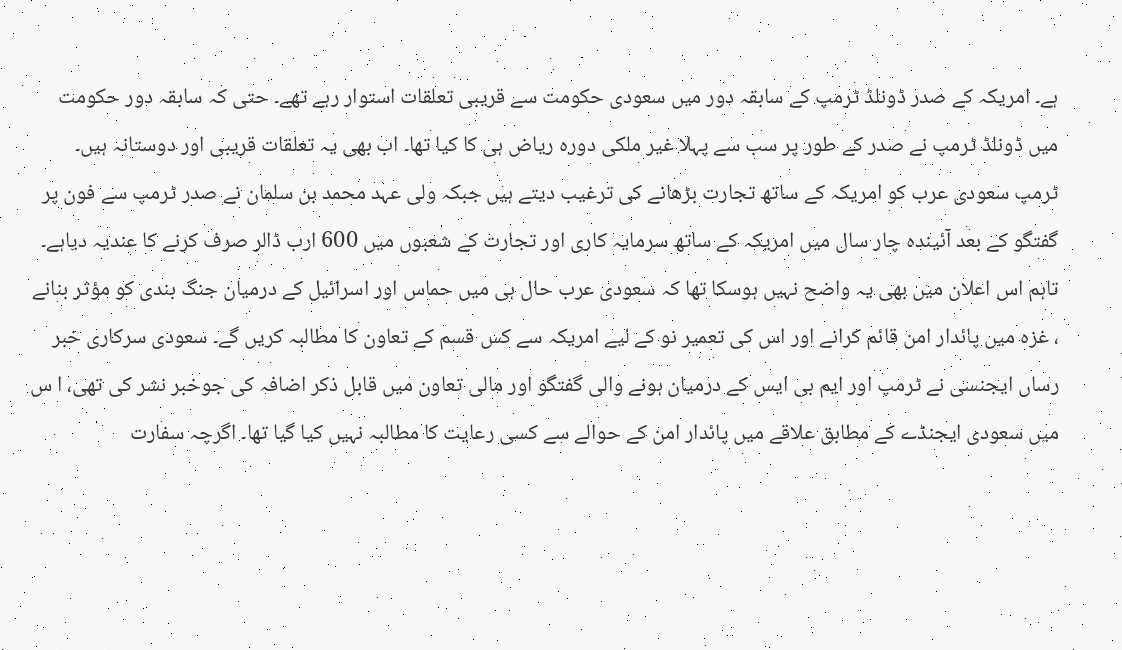ہے۔ امریکہ کے صدر ڈونلڈ ٹرمپ کے سابقہ دور میں سعودی حکومت سے قریبی تعلقات استوار رہے تھے۔ حتی کہ سابقہ دور حکومت میں ڈونلڈ ٹرمپ نے صدر کے طور پر سب سے پہلا غیر ملکی دورہ ریاض ہی کا کیا تھا۔ اب بھی یہ تعلقات قریبی اور دوستانہ ہیں۔ ٹرمپ سعودی عرب کو امریکہ کے ساتھ تجارت بڑھانے کی ترغیب دیتے ہیں جبکہ ولی عہد محمد بن سلمان نے صدر ٹرمپ سے فون پر گفتگو کے بعد آئیندہ چار سال میں امریکہ کے ساتھ سرمایہ کاری اور تجارت کے شعبوں میں 600 ارب ڈالر صرف کرنے کا عندیہ دیاہے۔ تاہم اس اعلان میں بھی یہ واضح نہیں ہوسکا تھا کہ سعودی عرب حال ہی میں حماس اور اسرائیل کے درمیان جنگ بندی کو مؤثر بنانے ، غزہ میں پائدار امن قائم کرانے اور اس کی تعمیر نو کے لیے امریکہ سے کس قسم کے تعاون کا مطالبہ کریں گے۔ سعودی سرکاری خبر رساں ایجنسی نے ٹرمپ اور ایم بی ایس کے درمیان ہونے والی گفتگو اور مالی تعاون میں قابل ذکر اضافہ کی جوخبر نشر کی تھی، ا س میں سعودی ایجنڈے کے مطابق علاقے میں پائدار امن کے حوالے سے کسی رعایت کا مطالبہ نہیں کیا گیا تھا۔ اگرچہ سفارت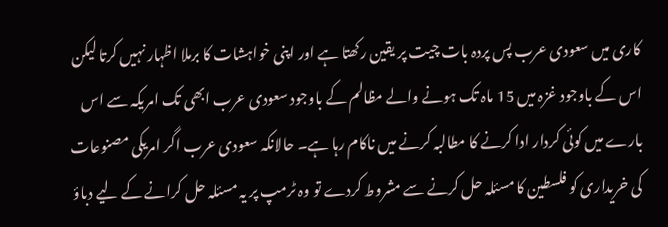کاری میں سعودی عرب پس پردہ بات چیت پر یقین رکھتا ہے اور اپنی خواہشات کا برملا اظہار نہیں کرتا لیکن اس کے باوجود غزہ میں 15 ماہ تک ہونے والے مظالم کے باوجود سعودی عرب ابھی تک امریکہ سے اس بارے میں کوئی کردار ادا کرنے کا مطالبہ کرنے میں ناکام رہا ہے۔ حالانکہ سعودی عرب اگر امریکی مصنوعات کی خریداری کو فلسطین کا مسئلہ حل کرنے سے مشروط کردے تو وہ ٹرمپ پر یہ مسئلہ حل کرانے کے لیے دباؤ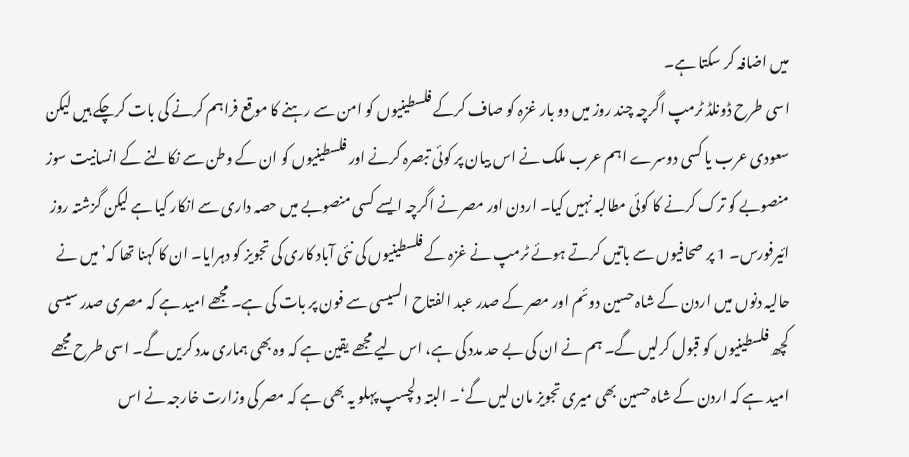میں اضافہ کر سکتا ہے۔
اسی طرح ڈونلڈ ٹرمپ اگرچہ چند روز میں دو بار غزہ کو صاف کرکے فلسطینیوں کو امن سے رہنے کا موقع فراہم کرنے کی بات کرچکے ہیں لیکن سعودی عرب یا کسی دوسرے اہم عرب ملک نے اس بیان پر کوئی تبصرہ کرنے اور فلسطینیوں کو ان کے وطن سے نکالنے کے انسانیت سوز منصوبے کو ترک کرنے کا کوئی مطالبہ نہیں کیا۔ اردن اور مصر نے اگرچہ ایسے کسی منصوبے میں حصہ داری سے انکار کیا ہے لیکن گزشتہ روز ائیرفورس۔ 1 پر صحافیوں سے باتیں کرتے ہوئے ٹرمپ نے غزہ کے فلسطینیوں کی نئی آباد کاری کی تجویز کو دہرایا۔ ان کا کہنا تھا کہ’ میں نے حالیہ دنوں میں اردن کے شاہ حسین دوئم اور مصر کے صدر عبد الفتاح السیسی سے فون پر بات کی ہے۔ مجھے امید ہے کہ مصری صدر سیسی کچھ فلسطینیوں کو قبول کرلیں گے۔ ہم نے ان کی بے حد مدد کی ہے، اس لیے مجھے یقین ہے کہ وہ بھی ہماری مدد کریں گے۔ اسی طرح مجھے امید ہے کہ اردن کے شاہ حسین بھی میری تجویز مان لیں گے‘۔ البتہ دلچسپ پہلو یہ بھی ہے کہ مصر کی وزارت خارجہ نے اس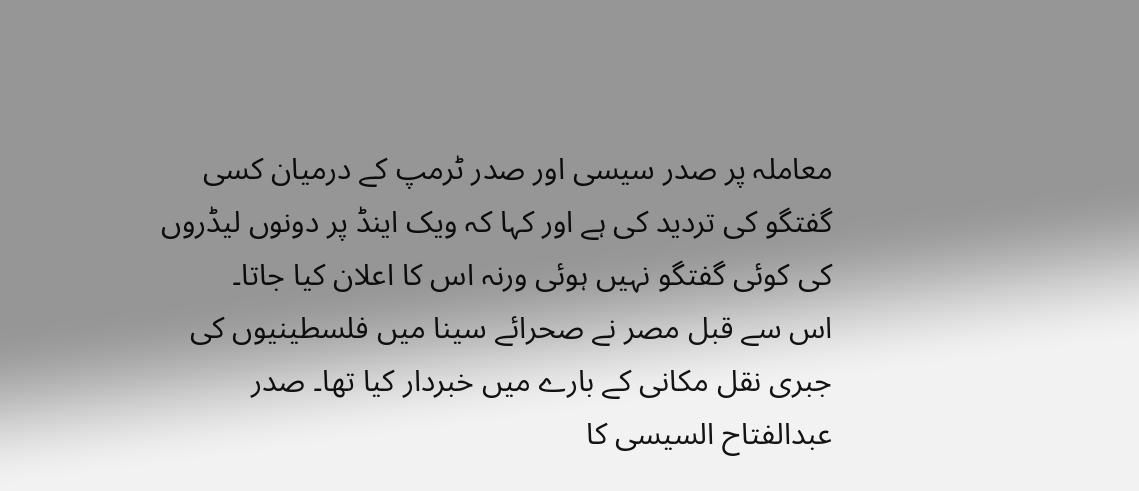معاملہ پر صدر سیسی اور صدر ٹرمپ کے درمیان کسی گفتگو کی تردید کی ہے اور کہا کہ ویک اینڈ پر دونوں لیڈروں کی کوئی گفتگو نہیں ہوئی ورنہ اس کا اعلان کیا جاتا۔
اس سے قبل مصر نے صحرائے سینا میں فلسطینیوں کی جبری نقل مکانی کے بارے میں خبردار کیا تھا۔ صدر عبدالفتاح السیسی کا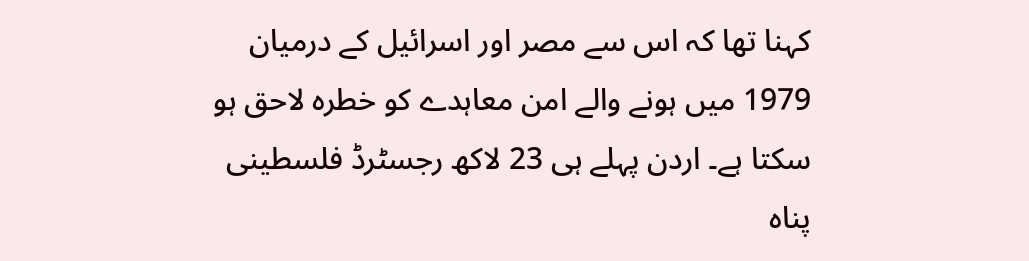کہنا تھا کہ اس سے مصر اور اسرائیل کے درمیان 1979 میں ہونے والے امن معاہدے کو خطرہ لاحق ہو سکتا ہے۔ اردن پہلے ہی 23 لاکھ رجسٹرڈ فلسطینی پناہ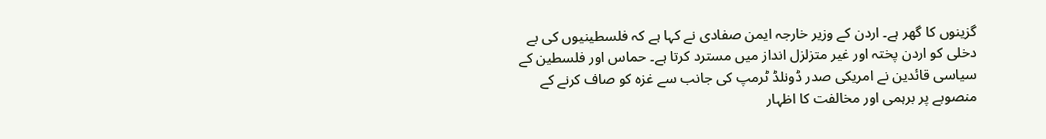گزینوں کا گھر ہے۔ اردن کے وزیر خارجہ ایمن صفادی نے کہا ہے کہ فلسطینیوں کی بے دخلی کو اردن پختہ اور غیر متزلزل انداز میں مسترد کرتا ہے۔ حماس اور فلسطین کے سیاسی قائدین نے امریکی صدر ڈونلڈ ٹرمپ کی جانب سے غزہ کو صاف کرنے کے منصوبے پر برہمی اور مخالفت کا اظہار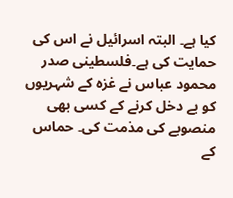کیا ہے۔ البتہ اسرائیل نے اس کی حمایت کی ہے۔فلسطینی صدر محمود عباس نے غزہ کے شہریوں کو بے دخل کرنے کے کسی بھی منصوبے کی مذمت کی۔ حماس کے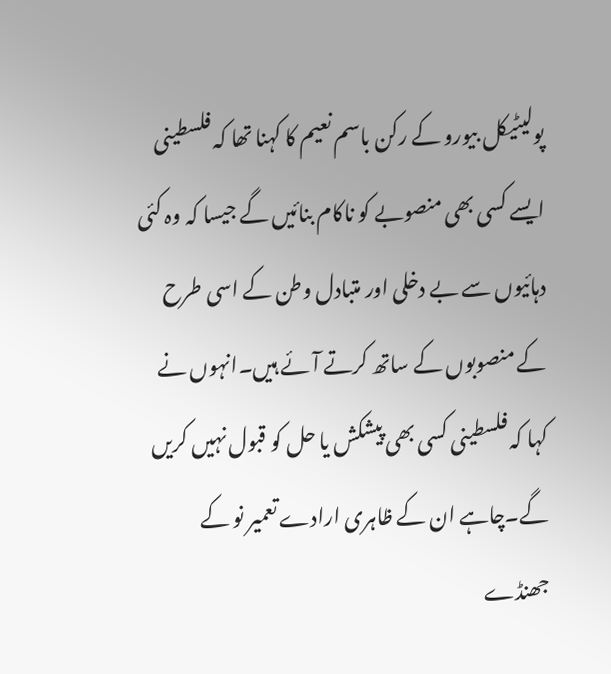پولیٹیکل بیورو کے رکن باسم نعیم کا کہنا تھا کہ فلسطینی ایسے کسی بھی منصوبے کو ناکام بنائیں گے جیسا کہ وہ کئی دہائیوں سے بے دخلی اور متبادل وطن کے اسی طرح کے منصوبوں کے ساتھ کرتے آئے ہیں۔انہوں نے کہا کہ فلسطینی کسی بھی پیشکش یا حل کو قبول نہیں کریں گے۔چاہے ان کے ظاہری ارادے تعمیر نو کے جھنڈے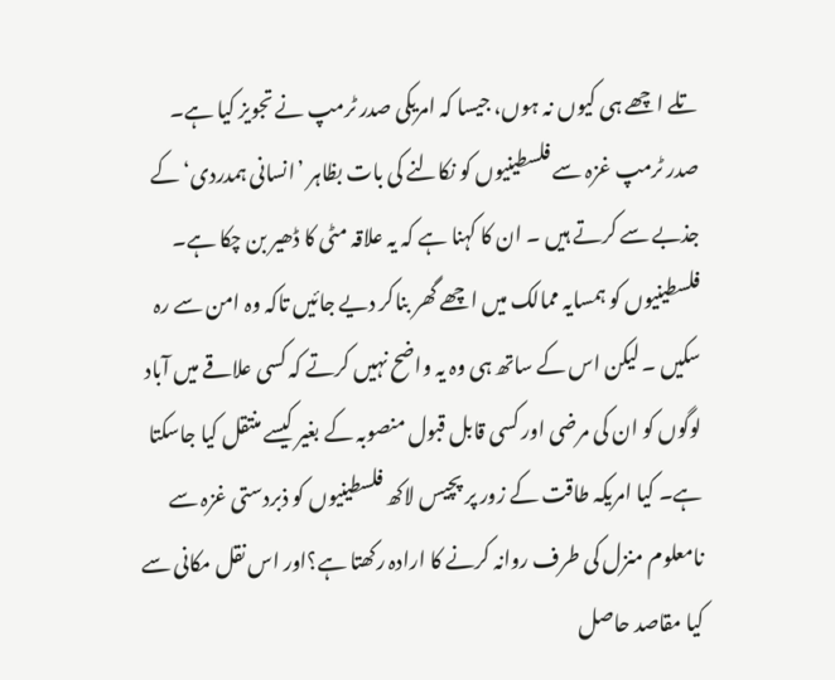تلے اچھے ہی کیوں نہ ہوں، جیسا کہ امریکی صدر ٹرمپ نے تجویز کیا ہے۔
صدر ٹرمپ غزہ سے فلسطینیوں کو نکالنے کی بات بظاہر ’انسانی ہمدردی‘ کے جذبے سے کرتے ہیں ۔ ان کا کہنا ہے کہ یہ علاقہ مٹی کا ڈھیر بن چکا ہے۔ فلسطینیوں کو ہمسایہ ممالک میں اچھے گھر بناکر دیے جائیں تاکہ وہ امن سے رہ سکیں ۔ لیکن اس کے ساتھ ہی وہ یہ واضح نہیں کرتے کہ کسی علاقے میں آباد لوگوں کو ان کی مرضی اور کسی قابل قبول منصوبہ کے بغیر کیسے منتقل کیا جاسکتا ہے۔ کیا امریکہ طاقت کے زور پر پچیس لاکھ فلسطینیوں کو ذبردستی غزہ سے نامعلوم منزل کی طرف روانہ کرنے کا ارادہ رکھتا ہے؟اور اس نقل مکانی سے کیا مقاصد حاصل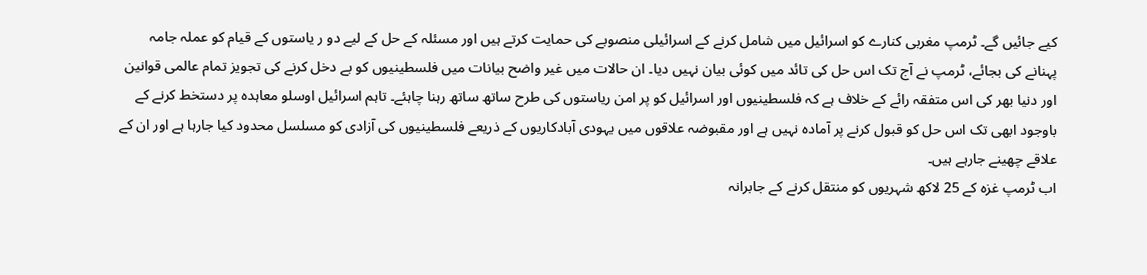کیے جائیں گے۔ ٹرمپ مغربی کنارے کو اسرائیل میں شامل کرنے کے اسرائیلی منصوبے کی حمایت کرتے ہیں اور مسئلہ کے حل کے لیے دو ر یاستوں کے قیام کو عملہ جامہ پہنانے کی بجائے، ٹرمپ نے آج تک اس حل کی تائد میں کوئی بیان نہیں دیا۔ ان حالات میں غیر واضح بیانات میں فلسطینیوں کو بے دخل کرنے کی تجویز تمام عالمی قوانین اور دنیا بھر کی اس متفقہ رائے کے خلاف ہے کہ فلسطینیوں اور اسرائیل کو پر امن ریاستوں کی طرح ساتھ ساتھ رہنا چاہئے۔ تاہم اسرائیل اوسلو معاہدہ پر دستخط کرنے کے باوجود ابھی تک اس حل کو قبول کرنے پر آمادہ نہیں ہے اور مقبوضہ علاقوں میں یہودی آبادکاریوں کے ذریعے فلسطینیوں کی آزادی کو مسلسل محدود کیا جارہا ہے اور ان کے علاقے چھینے جارہے ہیں۔
اب ٹرمپ غزہ کے 25 لاکھ شہریوں کو منتقل کرنے کے جابرانہ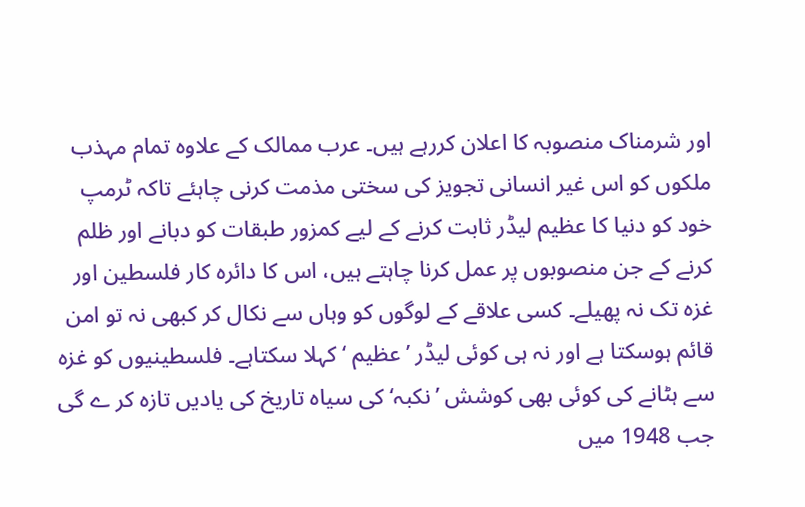اور شرمناک منصوبہ کا اعلان کررہے ہیں۔ عرب ممالک کے علاوہ تمام مہذب ملکوں کو اس غیر انسانی تجویز کی سختی مذمت کرنی چاہئے تاکہ ٹرمپ خود کو دنیا کا عظیم لیڈر ثابت کرنے کے لیے کمزور طبقات کو دبانے اور ظلم کرنے کے جن منصوبوں پر عمل کرنا چاہتے ہیں، اس کا دائرہ کار فلسطین اور غزہ تک نہ پھیلے۔ کسی علاقے کے لوگوں کو وہاں سے نکال کر کبھی نہ تو امن قائم ہوسکتا ہے اور نہ ہی کوئی لیڈر ’عظیم ‘ کہلا سکتاہے۔ فلسطینیوں کو غزہ سے ہٹانے کی کوئی بھی کوشش ’نکبہ‘ کی سیاہ تاریخ کی یادیں تازہ کر ے گی جب 1948 میں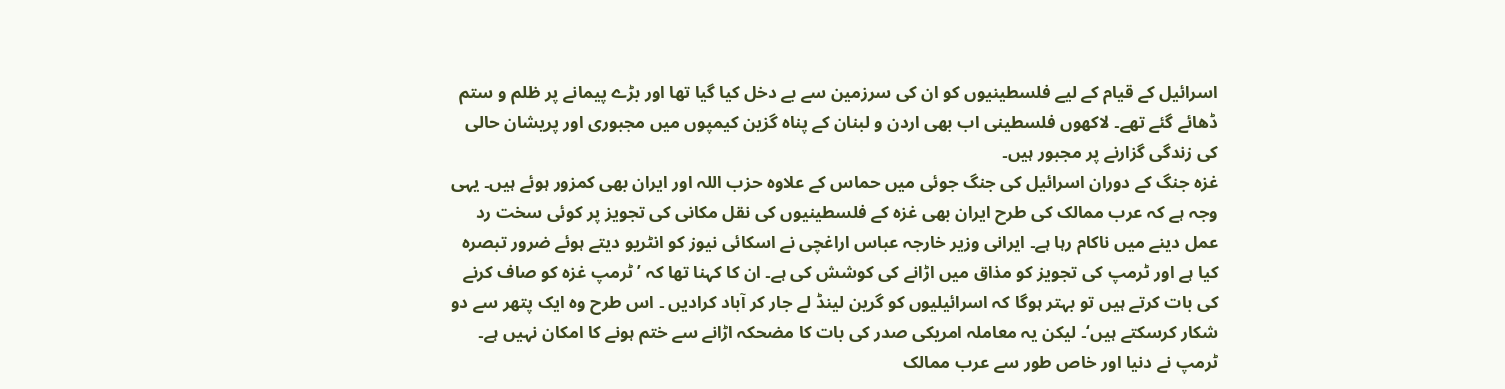اسرائیل کے قیام کے لیے فلسطینیوں کو ان کی سرزمین سے بے دخل کیا گیا تھا اور بڑے پیمانے پر ظلم و ستم ڈھائے گئے تھے۔ لاکھوں فلسطینی اب بھی اردن و لبنان کے پناہ گزین کیمپوں میں مجبوری اور پریشان حالی کی زندگی گزارنے پر مجبور ہیں۔
غزہ جنگ کے دوران اسرائیل کی جنگ جوئی میں حماس کے علاوہ حزب اللہ اور ایران بھی کمزور ہوئے ہیں۔ یہی وجہ ہے کہ عرب ممالک کی طرح ایران بھی غزہ کے فلسطینیوں کی نقل مکانی کی تجویز پر کوئی سخت رد عمل دینے میں ناکام رہا ہے۔ ایرانی وزیر خارجہ عباس اراغچی نے اسکائی نیوز کو انٹریو دیتے ہوئے ضرور تبصرہ کیا ہے اور ٹرمپ کی تجویز کو مذاق میں اڑانے کی کوشش کی ہے۔ ان کا کہنا تھا کہ ’ٹرمپ غزہ کو صاف کرنے کی بات کرتے ہیں تو بہتر ہوگا کہ اسرائیلیوں کو گرین لینڈ لے جار کر آباد کرادیں ۔ اس طرح وہ ایک پتھر سے دو شکار کرسکتے ہیں‘۔ لیکن یہ معاملہ امریکی صدر کی بات کا مضحکہ اڑانے سے ختم ہونے کا امکان نہیں ہے۔
ٹرمپ نے دنیا اور خاص طور سے عرب ممالک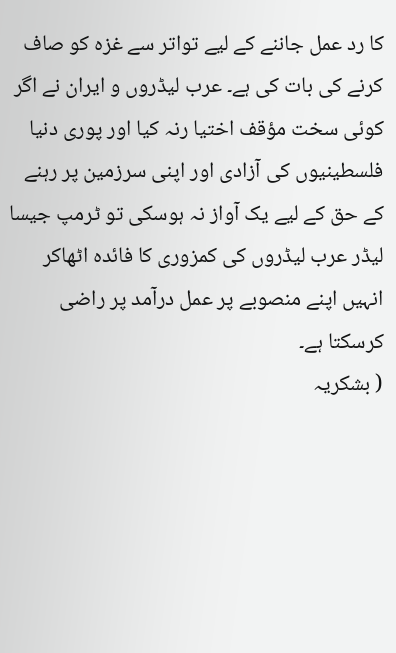کا رد عمل جاننے کے لیے تواتر سے غزہ کو صاف کرنے کی بات کی ہے۔ عرب لیڈروں و ایران نے اگر کوئی سخت مؤقف اختیا رنہ کیا اور پوری دنیا فلسطینیوں کی آزادی اور اپنی سرزمین پر رہنے کے حق کے لیے یک آواز نہ ہوسکی تو ٹرمپ جیسا لیڈر عرب لیڈروں کی کمزوری کا فائدہ اٹھاکر انہیں اپنے منصوبے پر عمل درآمد پر راضی کرسکتا ہے۔
( بشکریہ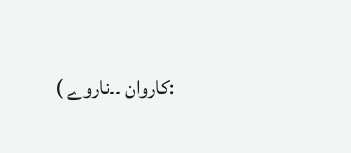:کاروان ۔۔ناروے )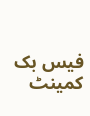فیس بک کمینٹ